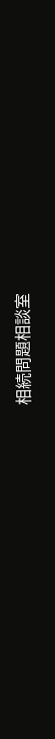相続問題相談室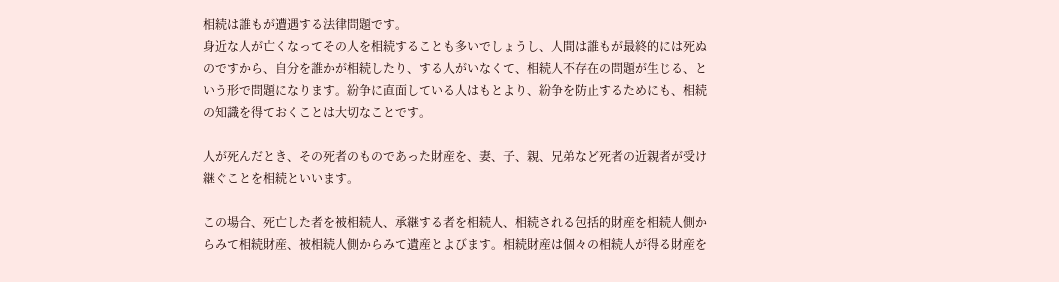相続は誰もが遭遇する法律問題です。
身近な人が亡くなってその人を相続することも多いでしょうし、人間は誰もが最終的には死ぬのですから、自分を誰かが相続したり、する人がいなくて、相続人不存在の問題が生じる、という形で問題になります。紛争に直面している人はもとより、紛争を防止するためにも、相続の知識を得ておくことは大切なことです。

人が死んだとき、その死者のものであった財産を、妻、子、親、兄弟など死者の近親者が受け継ぐことを相続といいます。

この場合、死亡した者を被相続人、承継する者を相続人、相続される包括的財産を相続人側からみて相続財産、被相続人側からみて遺産とよびます。相続財産は個々の相続人が得る財産を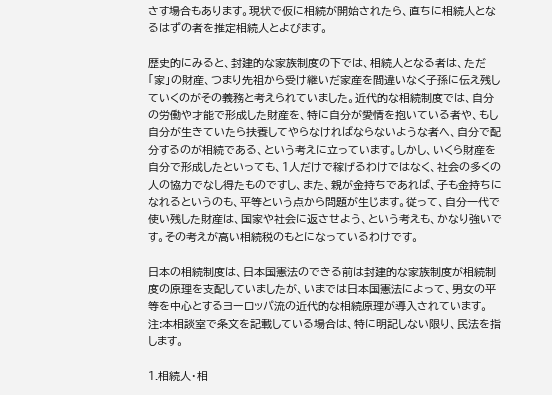さす場合もあります。現状で仮に相続が開始されたら、直ちに相続人となるはずの者を推定相続人とよびます。

歴史的にみると、封建的な家族制度の下では、相続人となる者は、ただ「家」の財産、つまり先祖から受け継いだ家産を間違いなく子孫に伝え残していくのがその義務と考えられていました。近代的な相続制度では、自分の労働や才能で形成した財産を、特に自分が愛情を抱いている者や、もし自分が生きていたら扶養してやらなければならないような者へ、自分で配分するのが相続である、という考えに立っています。しかし、いくら財産を自分で形成したといっても、1人だけで稼げるわけではなく、社会の多くの人の協力でなし得たものですし、また、親が金持ちであれば、子も金持ちになれるというのも、平等という点から問題が生じます。従って、自分一代で使い残した財産は、国家や社会に返させよう、という考えも、かなり強いです。その考えが高い相続税のもとになっているわけです。

日本の相続制度は、日本国憲法のできる前は封建的な家族制度が相続制度の原理を支配していましたが、いまでは日本国憲法によって、男女の平等を中心とするヨーロッパ流の近代的な相続原理が導入されています。
注:本相談室で条文を記載している場合は、特に明記しない限り、民法を指します。

1.相続人・相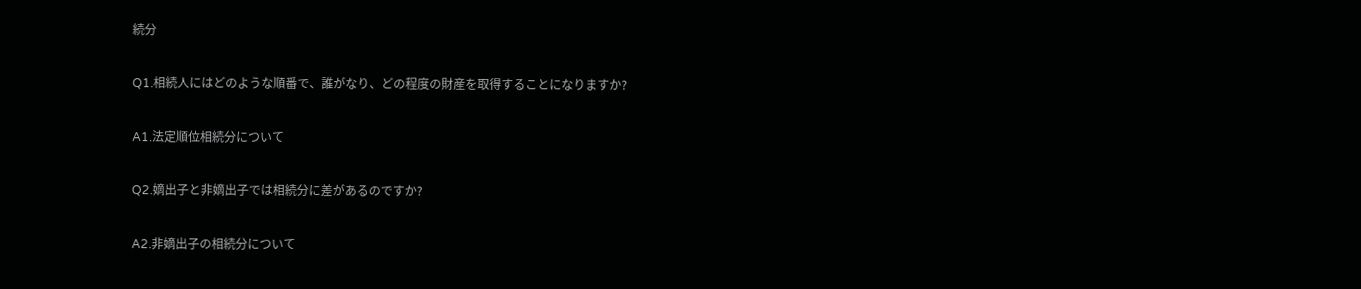続分

Q1.相続人にはどのような順番で、誰がなり、どの程度の財産を取得することになりますか?

A1.法定順位相続分について

Q2.嫡出子と非嫡出子では相続分に差があるのですか?

A2.非嫡出子の相続分について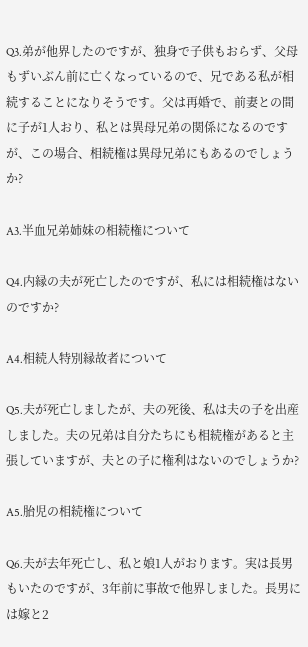Q3.弟が他界したのですが、独身で子供もおらず、父母もずいぶん前に亡くなっているので、兄である私が相続することになりそうです。父は再婚で、前妻との間に子が1人おり、私とは異母兄弟の関係になるのですが、この場合、相続権は異母兄弟にもあるのでしょうか?

A3.半血兄弟姉妹の相続権について

Q4.内縁の夫が死亡したのですが、私には相続権はないのですか?

A4.相続人特別縁故者について

Q5.夫が死亡しましたが、夫の死後、私は夫の子を出産しました。夫の兄弟は自分たちにも相続権があると主張していますが、夫との子に権利はないのでしょうか?

A5.胎児の相続権について

Q6.夫が去年死亡し、私と娘1人がおります。実は長男もいたのですが、3年前に事故で他界しました。長男には嫁と2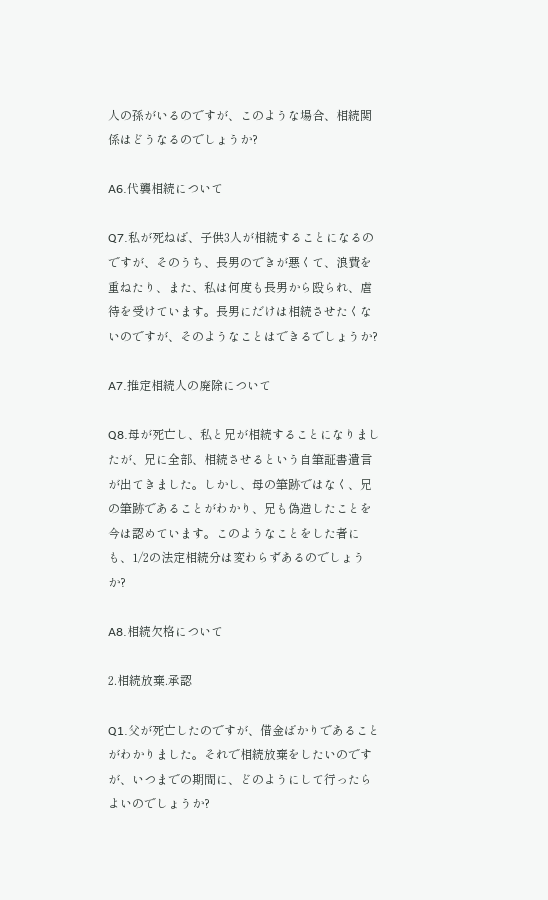人の孫がいるのですが、このような場合、相続関係はどうなるのでしょうか?

A6.代襲相続について

Q7.私が死ねば、子供3人が相続することになるのですが、そのうち、長男のできが悪くて、浪費を重ねたり、また、私は何度も長男から殴られ、虐待を受けています。長男にだけは相続させたくないのですが、そのようなことはできるでしょうか?

A7.推定相続人の廃除について

Q8.母が死亡し、私と兄が相続することになりましたが、兄に全部、相続させるという自筆証書遺言が出てきました。しかし、母の筆跡ではなく、兄の筆跡であることがわかり、兄も偽造したことを今は認めています。このようなことをした者にも、1/2の法定相続分は変わらずあるのでしょうか?

A8.相続欠格について

2.相続放棄.承認

Q1.父が死亡したのですが、借金ばかりであることがわかりました。それで相続放棄をしたいのですが、いつまでの期間に、どのようにして行ったらよいのでしょうか?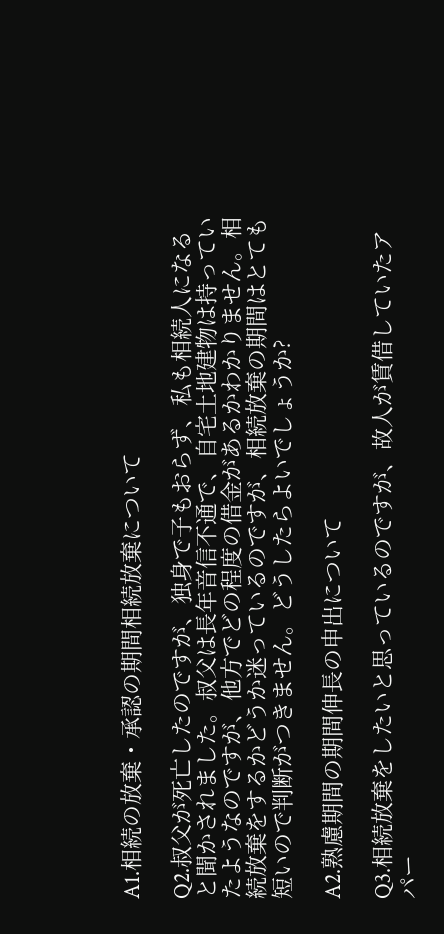A1.相続の放棄・承認の期間相続放棄について

Q2.叔父が死亡したのですが、独身で子もおらず、私も相続人になると聞かされました。叔父は長年音信不通で、自宅土地建物は持っていたようなのですが、他方でどの程度の借金があるかわかりません。相続放棄をするかどうか迷っているのですが、相続放棄の期間はとても短いので判断がつきません。どうしたらよいでしょうか?

A2.熟慮期間の期間伸長の申出について

Q3.相続放棄をしたいと思っているのですが、故人が賃借していたアパー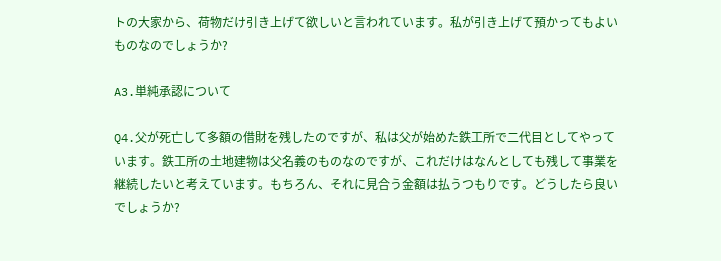トの大家から、荷物だけ引き上げて欲しいと言われています。私が引き上げて預かってもよいものなのでしょうか?

A3.単純承認について

Q4.父が死亡して多額の借財を残したのですが、私は父が始めた鉄工所で二代目としてやっています。鉄工所の土地建物は父名義のものなのですが、これだけはなんとしても残して事業を継続したいと考えています。もちろん、それに見合う金額は払うつもりです。どうしたら良いでしょうか?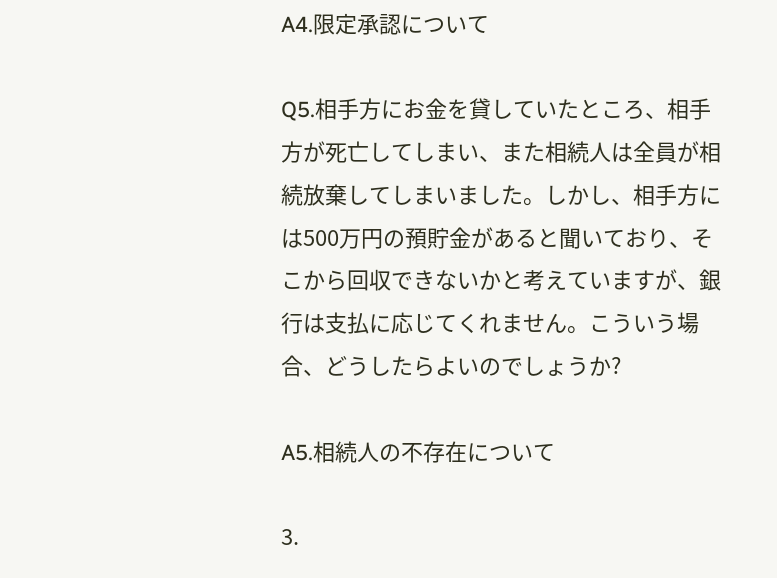A4.限定承認について

Q5.相手方にお金を貸していたところ、相手方が死亡してしまい、また相続人は全員が相続放棄してしまいました。しかし、相手方には500万円の預貯金があると聞いており、そこから回収できないかと考えていますが、銀行は支払に応じてくれません。こういう場合、どうしたらよいのでしょうか?

A5.相続人の不存在について

3.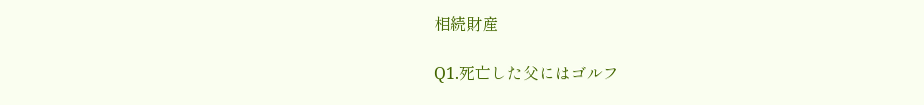相続財産

Q1.死亡した父にはゴルフ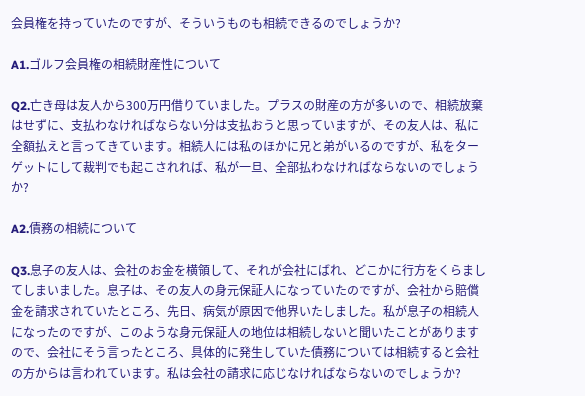会員権を持っていたのですが、そういうものも相続できるのでしょうか?

A1.ゴルフ会員権の相続財産性について

Q2.亡き母は友人から300万円借りていました。プラスの財産の方が多いので、相続放棄はせずに、支払わなければならない分は支払おうと思っていますが、その友人は、私に全額払えと言ってきています。相続人には私のほかに兄と弟がいるのですが、私をターゲットにして裁判でも起こされれば、私が一旦、全部払わなければならないのでしょうか?

A2.債務の相続について

Q3.息子の友人は、会社のお金を横領して、それが会社にばれ、どこかに行方をくらましてしまいました。息子は、その友人の身元保証人になっていたのですが、会社から賠償金を請求されていたところ、先日、病気が原因で他界いたしました。私が息子の相続人になったのですが、このような身元保証人の地位は相続しないと聞いたことがありますので、会社にそう言ったところ、具体的に発生していた債務については相続すると会社の方からは言われています。私は会社の請求に応じなければならないのでしょうか?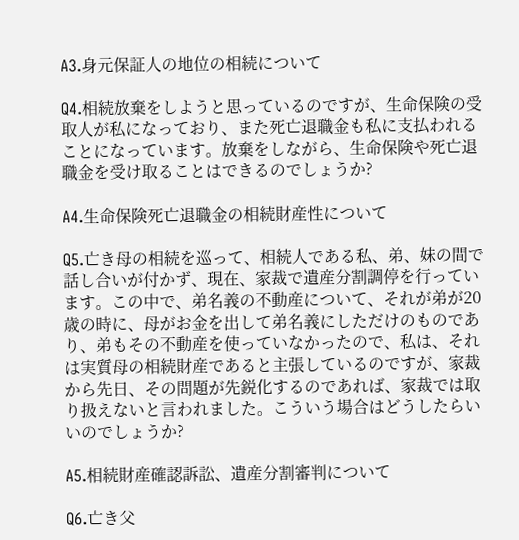A3.身元保証人の地位の相続について

Q4.相続放棄をしようと思っているのですが、生命保険の受取人が私になっており、また死亡退職金も私に支払われることになっています。放棄をしながら、生命保険や死亡退職金を受け取ることはできるのでしょうか?

A4.生命保険死亡退職金の相続財産性について

Q5.亡き母の相続を巡って、相続人である私、弟、妹の間で話し合いが付かず、現在、家裁で遺産分割調停を行っています。この中で、弟名義の不動産について、それが弟が20歳の時に、母がお金を出して弟名義にしただけのものであり、弟もその不動産を使っていなかったので、私は、それは実質母の相続財産であると主張しているのですが、家裁から先日、その問題が先鋭化するのであれば、家裁では取り扱えないと言われました。こういう場合はどうしたらいいのでしょうか?

A5.相続財産確認訴訟、遺産分割審判について

Q6.亡き父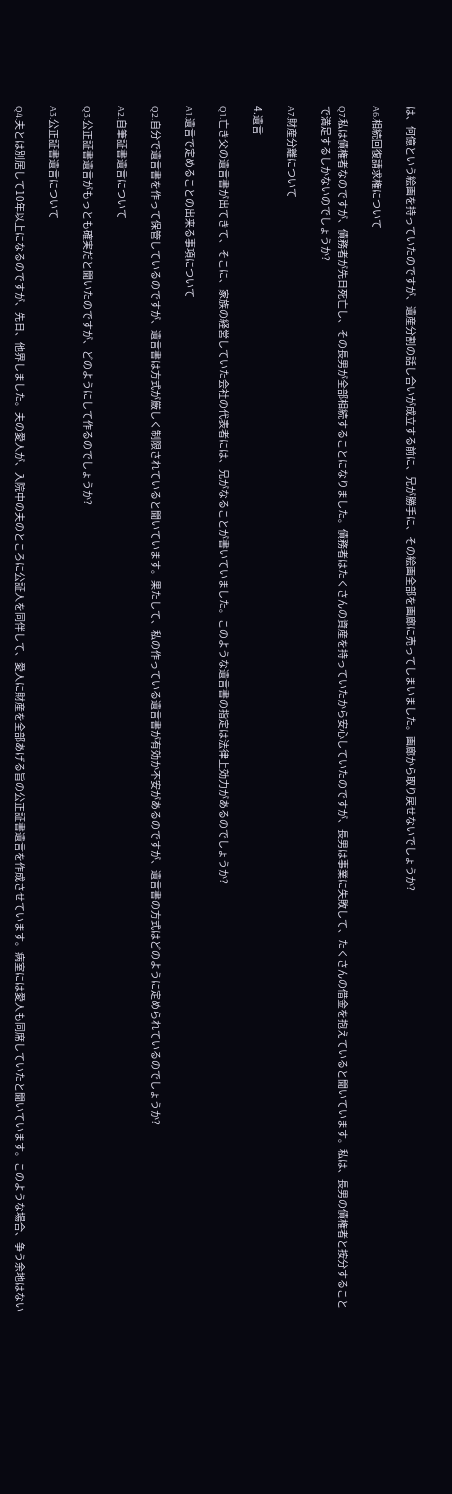は、何億という絵画を持っていたのですが、遺産分割の話し合いが成立する前に、兄が勝手に、その絵画全部を画廊に売ってしまいました。画廊から取り戻せないでしょうか?

A6.相続回復請求権について

Q7.私は債権者なのですが、債務者が先日死亡し、その長男が全部相続することになりました。債務者はたくさんの資産を持っていたから安心していたのですが、長男は事業に失敗して、たくさんの借金を抱えていると聞いています。私は、長男の債権者と按分することで満足するしかないのでしょうか?

A7.財産分離について

4.遺言

Q1.亡き父の遺言書が出てきて、そこに、家族の経営していた会社の代表者には、兄がなることが書いていました。このような遺言書の指定は法律上効力があるのでしょうか?

A1.遺言で定めることの出来る事項について

Q2.自分で遺言書を作って保管しているのですが、遺言書は方式が厳しく制限されていると聞いています。果たして、私の作っている遺言書が有効か不安があるのですが、遺言書の方式はどのように定められているのでしょうか?

A2.自筆証書遺言について

Q3.公正証書遺言がもっとも確実だと聞いたのですが、どのようにして作るのでしょうか?

A3.公正証書遺言について

Q4.夫とは別居して10年以上になるのですが、先日、他界しました。夫の愛人が、入院中の夫のところに公証人を同伴して、愛人に財産を全部あげる旨の公正証書遺言を作成させています。病室には愛人も同席していたと聞いています。このような場合、争う余地はない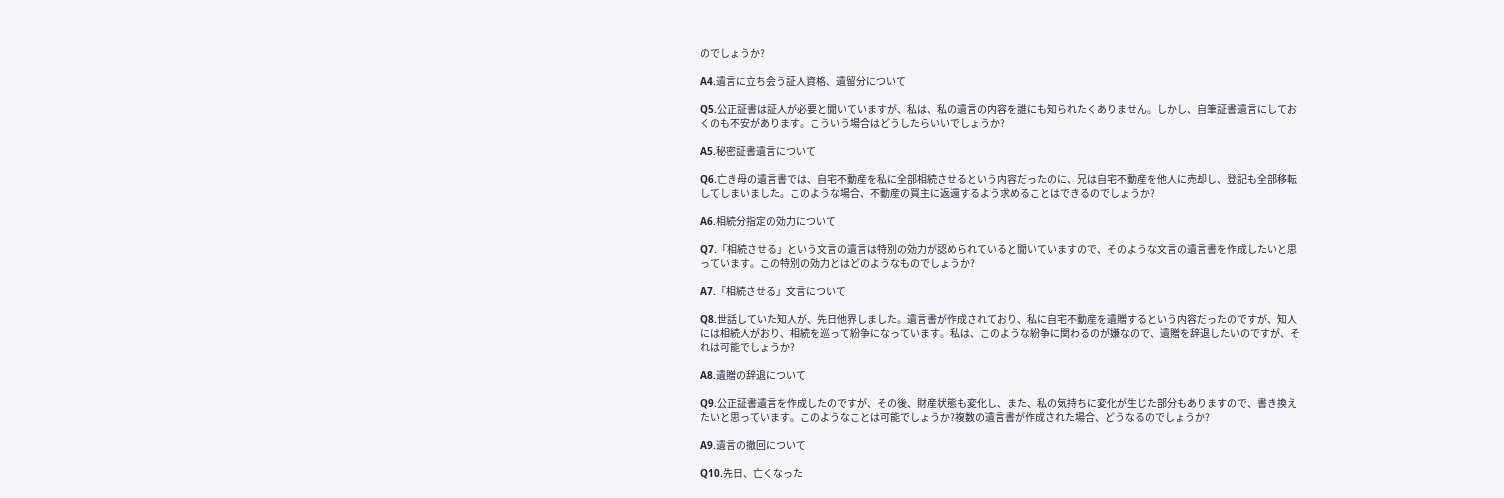のでしょうか?

A4.遺言に立ち会う証人資格、遺留分について

Q5.公正証書は証人が必要と聞いていますが、私は、私の遺言の内容を誰にも知られたくありません。しかし、自筆証書遺言にしておくのも不安があります。こういう場合はどうしたらいいでしょうか?

A5.秘密証書遺言について

Q6.亡き母の遺言書では、自宅不動産を私に全部相続させるという内容だったのに、兄は自宅不動産を他人に売却し、登記も全部移転してしまいました。このような場合、不動産の買主に返還するよう求めることはできるのでしょうか?

A6.相続分指定の効力について

Q7.「相続させる」という文言の遺言は特別の効力が認められていると聞いていますので、そのような文言の遺言書を作成したいと思っています。この特別の効力とはどのようなものでしょうか?

A7.「相続させる」文言について

Q8.世話していた知人が、先日他界しました。遺言書が作成されており、私に自宅不動産を遺贈するという内容だったのですが、知人には相続人がおり、相続を巡って紛争になっています。私は、このような紛争に関わるのが嫌なので、遺贈を辞退したいのですが、それは可能でしょうか?

A8.遺贈の辞退について

Q9.公正証書遺言を作成したのですが、その後、財産状態も変化し、また、私の気持ちに変化が生じた部分もありますので、書き換えたいと思っています。このようなことは可能でしょうか?複数の遺言書が作成された場合、どうなるのでしょうか?

A9.遺言の撤回について

Q10.先日、亡くなった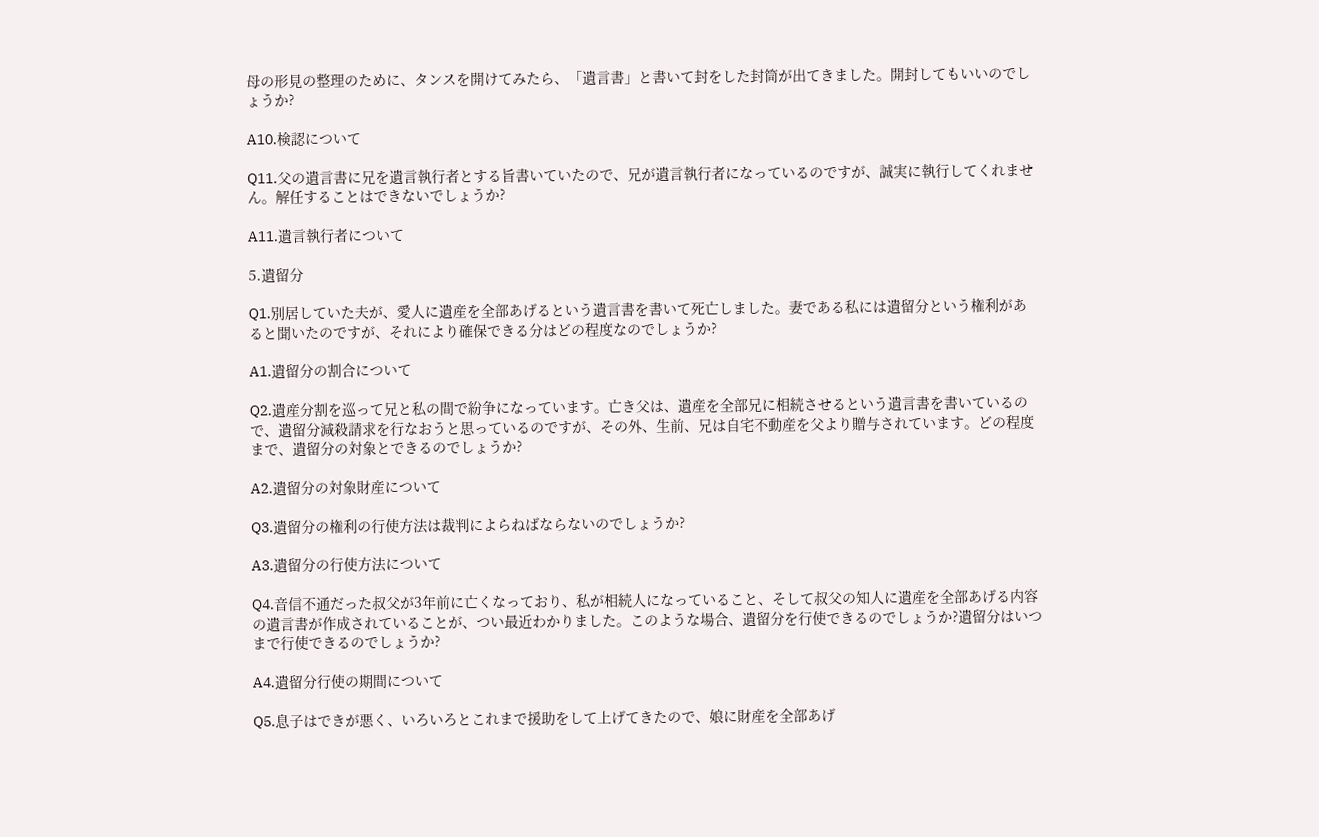母の形見の整理のために、タンスを開けてみたら、「遺言書」と書いて封をした封筒が出てきました。開封してもいいのでしょうか?

A10.検認について

Q11.父の遺言書に兄を遺言執行者とする旨書いていたので、兄が遺言執行者になっているのですが、誠実に執行してくれません。解任することはできないでしょうか?

A11.遺言執行者について

5.遺留分

Q1.別居していた夫が、愛人に遺産を全部あげるという遺言書を書いて死亡しました。妻である私には遺留分という権利があると聞いたのですが、それにより確保できる分はどの程度なのでしょうか?

A1.遺留分の割合について

Q2.遺産分割を巡って兄と私の間で紛争になっています。亡き父は、遺産を全部兄に相続させるという遺言書を書いているので、遺留分減殺請求を行なおうと思っているのですが、その外、生前、兄は自宅不動産を父より贈与されています。どの程度まで、遺留分の対象とできるのでしょうか?

A2.遺留分の対象財産について

Q3.遺留分の権利の行使方法は裁判によらねばならないのでしょうか?

A3.遺留分の行使方法について

Q4.音信不通だった叔父が3年前に亡くなっており、私が相続人になっていること、そして叔父の知人に遺産を全部あげる内容の遺言書が作成されていることが、つい最近わかりました。このような場合、遺留分を行使できるのでしょうか?遺留分はいつまで行使できるのでしょうか?

A4.遺留分行使の期間について

Q5.息子はできが悪く、いろいろとこれまで援助をして上げてきたので、娘に財産を全部あげ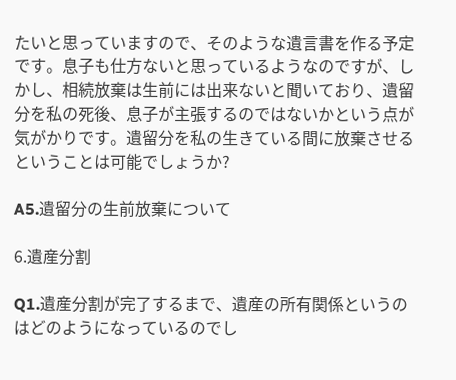たいと思っていますので、そのような遺言書を作る予定です。息子も仕方ないと思っているようなのですが、しかし、相続放棄は生前には出来ないと聞いており、遺留分を私の死後、息子が主張するのではないかという点が気がかりです。遺留分を私の生きている間に放棄させるということは可能でしょうか?

A5.遺留分の生前放棄について

6.遺産分割

Q1.遺産分割が完了するまで、遺産の所有関係というのはどのようになっているのでし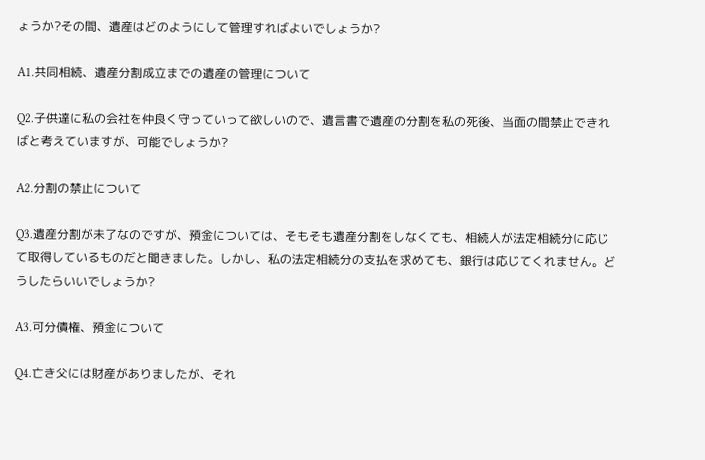ょうか?その間、遺産はどのようにして管理すればよいでしょうか?

A1.共同相続、遺産分割成立までの遺産の管理について

Q2.子供達に私の会社を仲良く守っていって欲しいので、遺言書で遺産の分割を私の死後、当面の間禁止できればと考えていますが、可能でしょうか?

A2.分割の禁止について

Q3.遺産分割が未了なのですが、預金については、そもそも遺産分割をしなくても、相続人が法定相続分に応じて取得しているものだと聞きました。しかし、私の法定相続分の支払を求めても、銀行は応じてくれません。どうしたらいいでしょうか?

A3.可分債権、預金について

Q4.亡き父には財産がありましたが、それ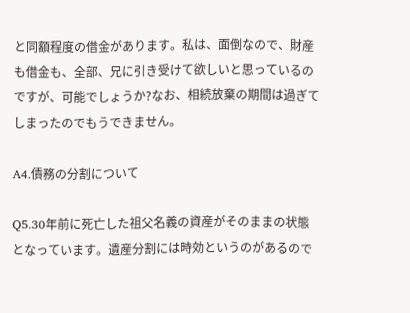と同額程度の借金があります。私は、面倒なので、財産も借金も、全部、兄に引き受けて欲しいと思っているのですが、可能でしょうか?なお、相続放棄の期間は過ぎてしまったのでもうできません。

A4.債務の分割について

Q5.30年前に死亡した祖父名義の資産がそのままの状態となっています。遺産分割には時効というのがあるので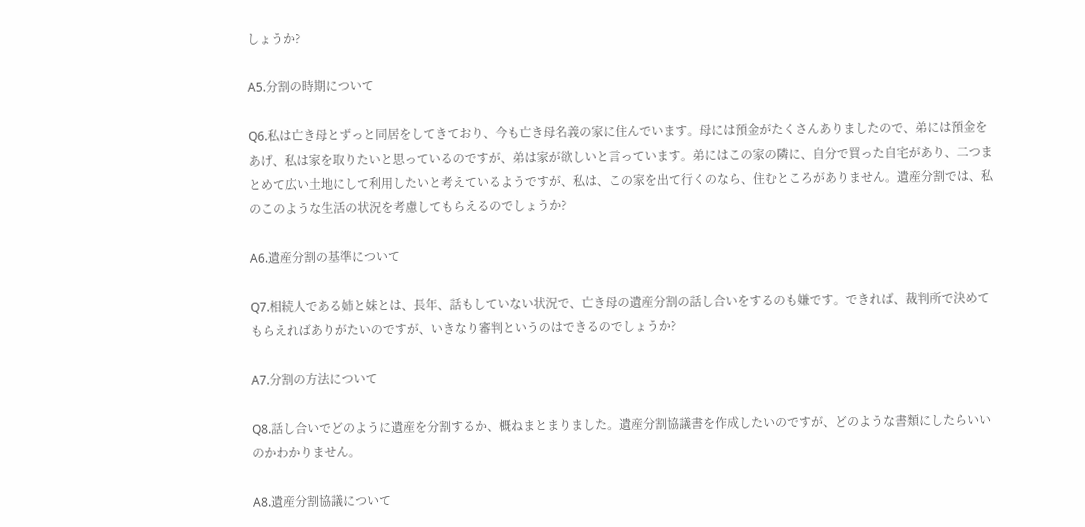しょうか?

A5.分割の時期について

Q6.私は亡き母とずっと同居をしてきており、今も亡き母名義の家に住んでいます。母には預金がたくさんありましたので、弟には預金をあげ、私は家を取りたいと思っているのですが、弟は家が欲しいと言っています。弟にはこの家の隣に、自分で買った自宅があり、二つまとめて広い土地にして利用したいと考えているようですが、私は、この家を出て行くのなら、住むところがありません。遺産分割では、私のこのような生活の状況を考慮してもらえるのでしょうか?

A6.遺産分割の基準について

Q7.相続人である姉と妹とは、長年、話もしていない状況で、亡き母の遺産分割の話し合いをするのも嫌です。できれば、裁判所で決めてもらえればありがたいのですが、いきなり審判というのはできるのでしょうか?

A7.分割の方法について

Q8.話し合いでどのように遺産を分割するか、概ねまとまりました。遺産分割協議書を作成したいのですが、どのような書類にしたらいいのかわかりません。

A8.遺産分割協議について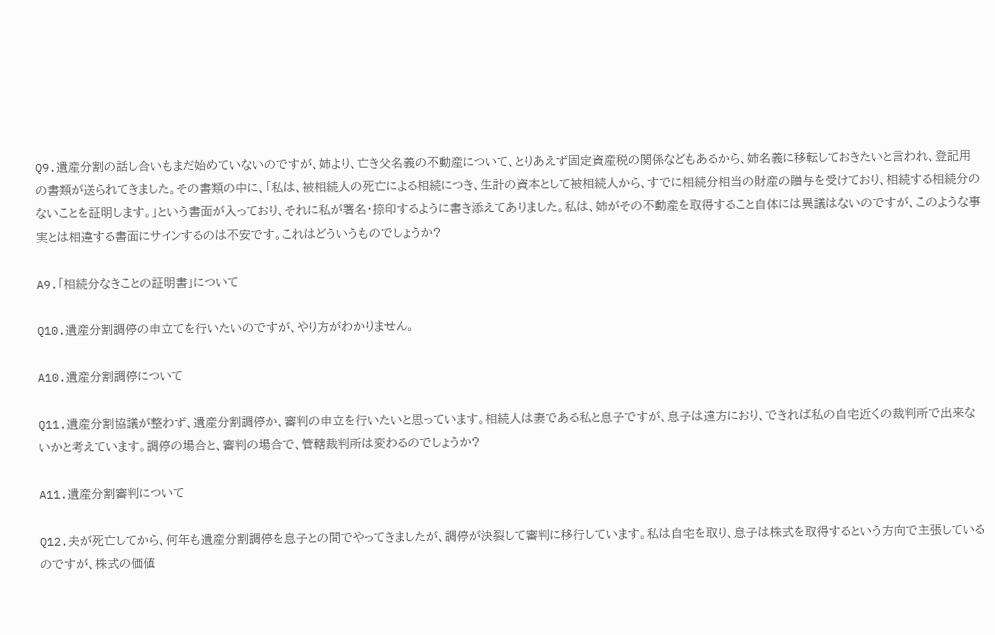Q9.遺産分割の話し合いもまだ始めていないのですが、姉より、亡き父名義の不動産について、とりあえず固定資産税の関係などもあるから、姉名義に移転しておきたいと言われ、登記用の書類が送られてきました。その書類の中に、「私は、被相続人の死亡による相続につき、生計の資本として被相続人から、すでに相続分相当の財産の贈与を受けており、相続する相続分のないことを証明します。」という書面が入っており、それに私が署名・捺印するように書き添えてありました。私は、姉がその不動産を取得すること自体には異議はないのですが、このような事実とは相違する書面にサインするのは不安です。これはどういうものでしょうか?

A9.「相続分なきことの証明書」について

Q10.遺産分割調停の申立てを行いたいのですが、やり方がわかりません。

A10.遺産分割調停について

Q11.遺産分割協議が整わず、遺産分割調停か、審判の申立を行いたいと思っています。相続人は妻である私と息子ですが、息子は遠方におり、できれば私の自宅近くの裁判所で出来ないかと考えています。調停の場合と、審判の場合で、管轄裁判所は変わるのでしょうか?

A11.遺産分割審判について

Q12.夫が死亡してから、何年も遺産分割調停を息子との間でやってきましたが、調停が決裂して審判に移行しています。私は自宅を取り、息子は株式を取得するという方向で主張しているのですが、株式の価値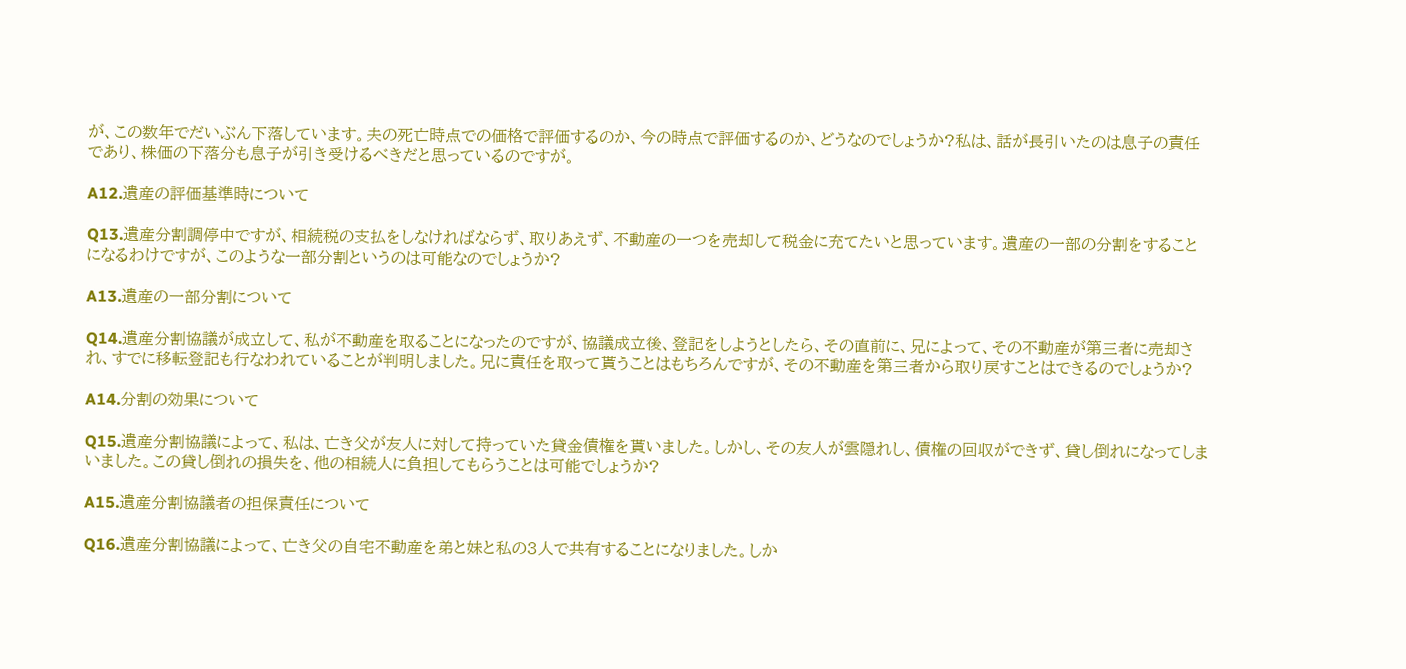が、この数年でだいぶん下落しています。夫の死亡時点での価格で評価するのか、今の時点で評価するのか、どうなのでしょうか?私は、話が長引いたのは息子の責任であり、株価の下落分も息子が引き受けるべきだと思っているのですが。

A12.遺産の評価基準時について

Q13.遺産分割調停中ですが、相続税の支払をしなければならず、取りあえず、不動産の一つを売却して税金に充てたいと思っています。遺産の一部の分割をすることになるわけですが、このような一部分割というのは可能なのでしょうか?

A13.遺産の一部分割について

Q14.遺産分割協議が成立して、私が不動産を取ることになったのですが、協議成立後、登記をしようとしたら、その直前に、兄によって、その不動産が第三者に売却され、すでに移転登記も行なわれていることが判明しました。兄に責任を取って貰うことはもちろんですが、その不動産を第三者から取り戻すことはできるのでしょうか?

A14.分割の効果について

Q15.遺産分割協議によって、私は、亡き父が友人に対して持っていた貸金債権を貰いました。しかし、その友人が雲隠れし、債権の回収ができず、貸し倒れになってしまいました。この貸し倒れの損失を、他の相続人に負担してもらうことは可能でしょうか?

A15.遺産分割協議者の担保責任について

Q16.遺産分割協議によって、亡き父の自宅不動産を弟と妹と私の3人で共有することになりました。しか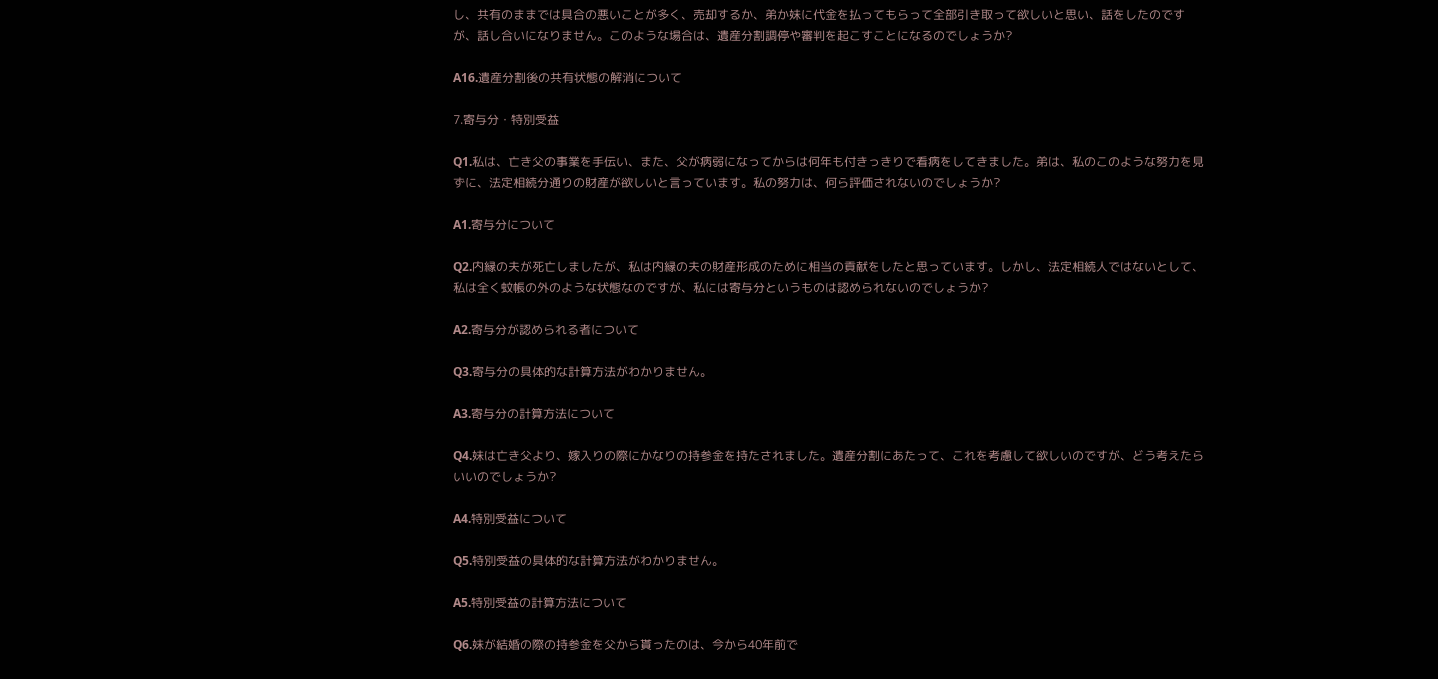し、共有のままでは具合の悪いことが多く、売却するか、弟か妹に代金を払ってもらって全部引き取って欲しいと思い、話をしたのですが、話し合いになりません。このような場合は、遺産分割調停や審判を起こすことになるのでしょうか?

A16.遺産分割後の共有状態の解消について

7.寄与分・特別受益

Q1.私は、亡き父の事業を手伝い、また、父が病弱になってからは何年も付きっきりで看病をしてきました。弟は、私のこのような努力を見ずに、法定相続分通りの財産が欲しいと言っています。私の努力は、何ら評価されないのでしょうか?

A1.寄与分について

Q2.内縁の夫が死亡しましたが、私は内縁の夫の財産形成のために相当の貢献をしたと思っています。しかし、法定相続人ではないとして、私は全く蚊帳の外のような状態なのですが、私には寄与分というものは認められないのでしょうか?

A2.寄与分が認められる者について

Q3.寄与分の具体的な計算方法がわかりません。

A3.寄与分の計算方法について

Q4.妹は亡き父より、嫁入りの際にかなりの持参金を持たされました。遺産分割にあたって、これを考慮して欲しいのですが、どう考えたらいいのでしょうか?

A4.特別受益について

Q5.特別受益の具体的な計算方法がわかりません。

A5.特別受益の計算方法について

Q6.妹が結婚の際の持参金を父から貰ったのは、今から40年前で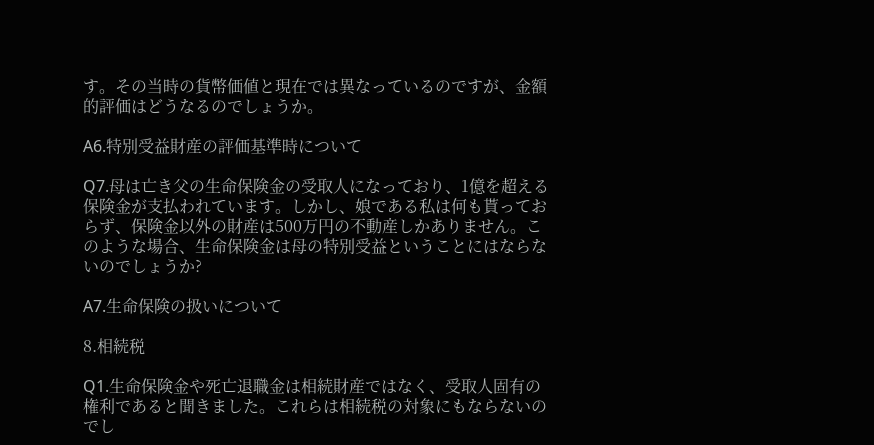す。その当時の貨幣価値と現在では異なっているのですが、金額的評価はどうなるのでしょうか。

A6.特別受益財産の評価基準時について

Q7.母は亡き父の生命保険金の受取人になっており、1億を超える保険金が支払われています。しかし、娘である私は何も貰っておらず、保険金以外の財産は500万円の不動産しかありません。このような場合、生命保険金は母の特別受益ということにはならないのでしょうか?

A7.生命保険の扱いについて

8.相続税

Q1.生命保険金や死亡退職金は相続財産ではなく、受取人固有の権利であると聞きました。これらは相続税の対象にもならないのでし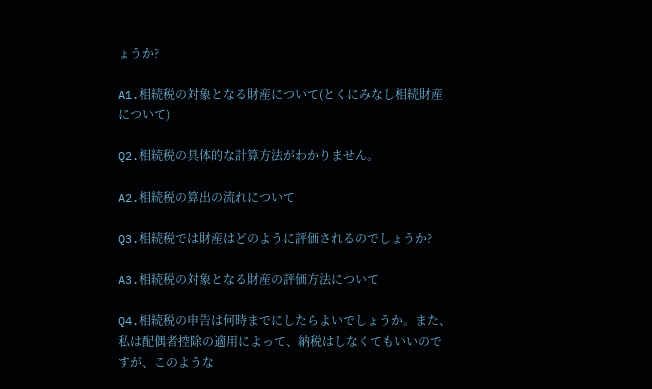ょうか?

A1.相続税の対象となる財産について(とくにみなし相続財産について)

Q2.相続税の具体的な計算方法がわかりません。

A2.相続税の算出の流れについて

Q3.相続税では財産はどのように評価されるのでしょうか?

A3.相続税の対象となる財産の評価方法について

Q4.相続税の申告は何時までにしたらよいでしょうか。また、私は配偶者控除の適用によって、納税はしなくてもいいのですが、このような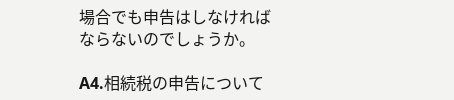場合でも申告はしなければならないのでしょうか。

A4.相続税の申告について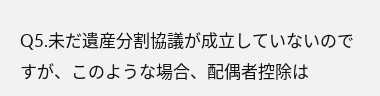Q5.未だ遺産分割協議が成立していないのですが、このような場合、配偶者控除は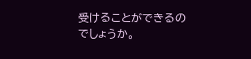受けることができるのでしょうか。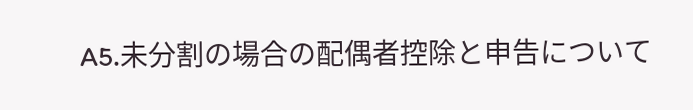A5.未分割の場合の配偶者控除と申告について